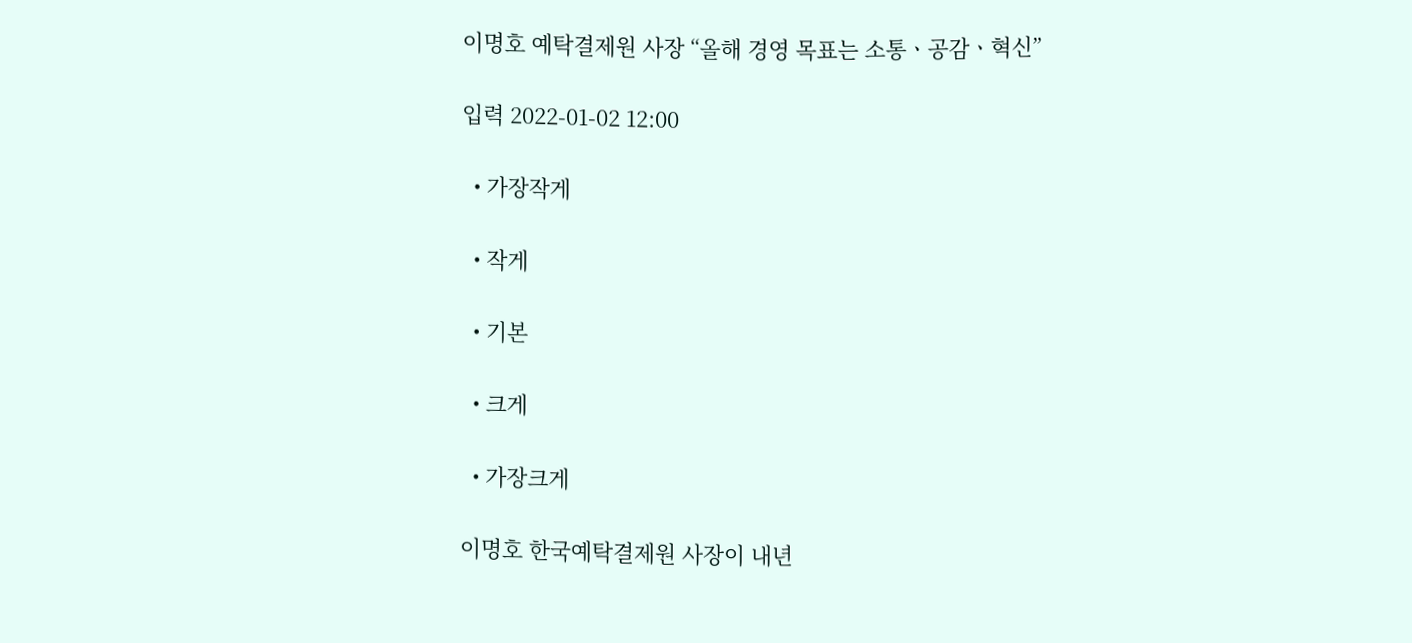이명호 예탁결제원 사장 “올해 경영 목표는 소통ㆍ공감ㆍ혁신”

입력 2022-01-02 12:00

  • 가장작게

  • 작게

  • 기본

  • 크게

  • 가장크게

이명호 한국예탁결제원 사장이 내년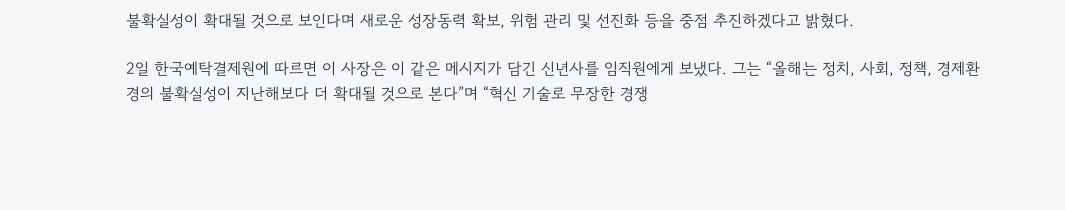불확실성이 확대될 것으로 보인다며 새로운 성장동력 확보, 위험 관리 및 선진화 등을 중점 추진하겠다고 밝혔다.

2일 한국예탁결제원에 따르면 이 사장은 이 같은 메시지가 담긴 신년사를 임직원에게 보냈다. 그는 “올해는 정치, 사회, 정책, 경제환경의 불확실성이 지난해보다 더 확대될 것으로 본다”며 “혁신 기술로 무장한 경쟁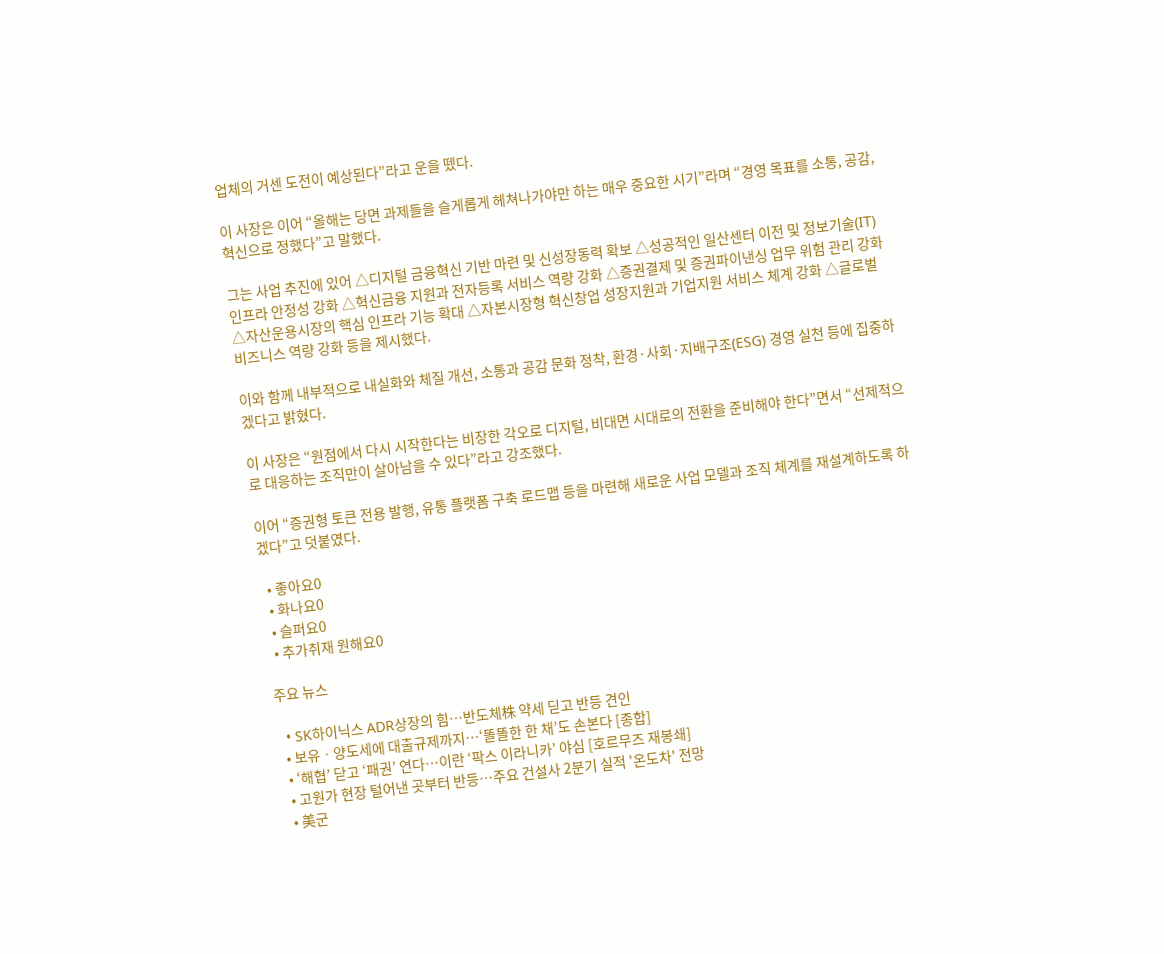업체의 거센 도전이 예상된다”라고 운을 뗐다.

이 사장은 이어 “올해는 당면 과제들을 슬게롭게 헤쳐나가야만 하는 매우 중요한 시기”라며 “경영 목표를 소통, 공감, 혁신으로 정했다”고 말했다.

그는 사업 추진에 있어 △디지털 금융혁신 기반 마련 및 신성장동력 확보 △성공적인 일산센터 이전 및 정보기술(IT) 인프라 안정성 강화 △혁신금융 지원과 전자등록 서비스 역량 강화 △증권결제 및 증권파이낸싱 업무 위험 관리 강화 △자산운용시장의 핵심 인프라 기능 확대 △자본시장형 혁신창업 성장지원과 기업지원 서비스 체계 강화 △글로벌 비즈니스 역량 강화 등을 제시했다.

이와 함께 내부적으로 내실화와 체질 개선, 소통과 공감 문화 정착, 환경·사회·지배구조(ESG) 경영 실천 등에 집중하겠다고 밝혔다.

이 사장은 “원점에서 다시 시작한다는 비장한 각오로 디지털, 비대면 시대로의 전환을 준비해야 한다”면서 “선제적으로 대응하는 조직만이 살아남을 수 있다”라고 강조했다.

이어 “증권형 토큰 전용 발행, 유통 플랫폼 구축 로드맵 등을 마련해 새로운 사업 모델과 조직 체계를 재설계하도록 하겠다”고 덧붙였다.

  • 좋아요0
  • 화나요0
  • 슬퍼요0
  • 추가취재 원해요0

주요 뉴스

  • SK하이닉스 ADR상장의 힘…반도체株 약세 딛고 반등 견인
  • 보유ㆍ양도세에 대출규제까지…‘똘똘한 한 채’도 손본다 [종합]
  • ‘해협’ 닫고 ‘패권’ 연다…이란 ‘팍스 이라니카’ 야심 [호르무즈 재봉쇄]
  • 고원가 현장 털어낸 곳부터 반등…주요 건설사 2분기 실적 '온도차' 전망
  • 美군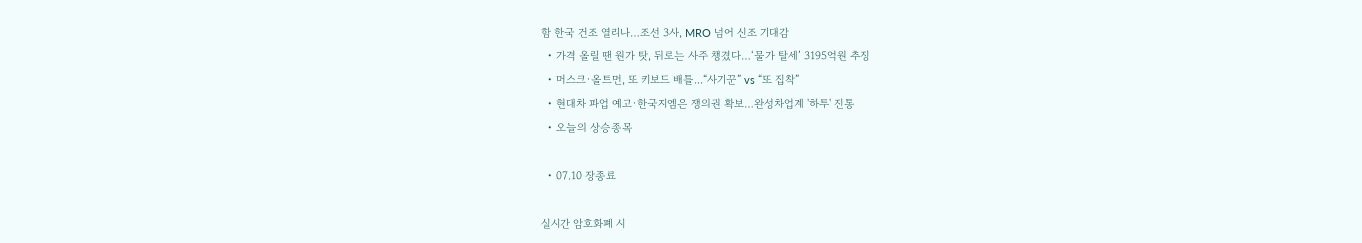함 한국 건조 열리나…조선 3사, MRO 넘어 신조 기대감
  • 가격 올릴 땐 원가 탓, 뒤로는 사주 챙겼다…‘물가 탈세’ 3195억원 추징
  • 머스크·올트먼, 또 키보드 배틀...“사기꾼” vs “또 집착”
  • 현대차 파업 예고·한국지엠은 쟁의권 확보…완성차업계 '하투' 진통
  • 오늘의 상승종목

  • 07.10 장종료

실시간 암호화폐 시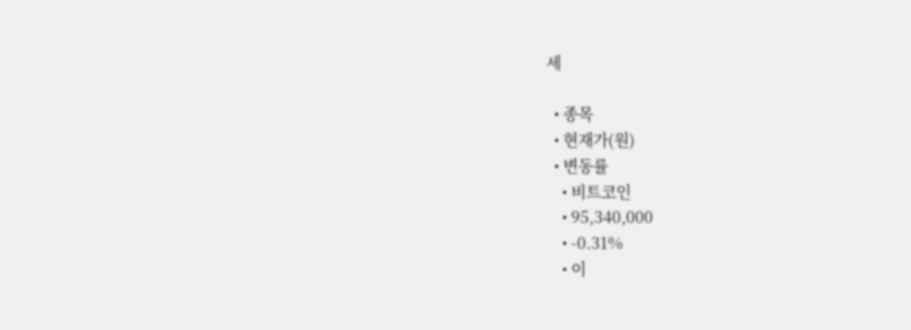세

  • 종목
  • 현재가(원)
  • 변동률
    • 비트코인
    • 95,340,000
    • -0.31%
    • 이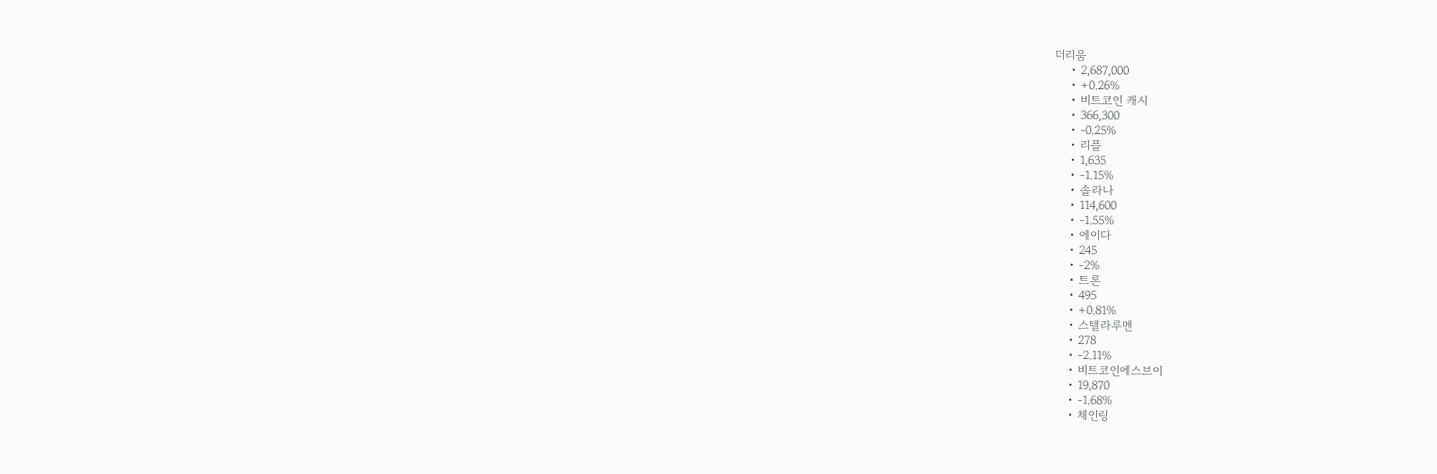더리움
    • 2,687,000
    • +0.26%
    • 비트코인 캐시
    • 366,300
    • -0.25%
    • 리플
    • 1,635
    • -1.15%
    • 솔라나
    • 114,600
    • -1.55%
    • 에이다
    • 245
    • -2%
    • 트론
    • 495
    • +0.81%
    • 스텔라루멘
    • 278
    • -2.11%
    • 비트코인에스브이
    • 19,870
    • -1.68%
    • 체인링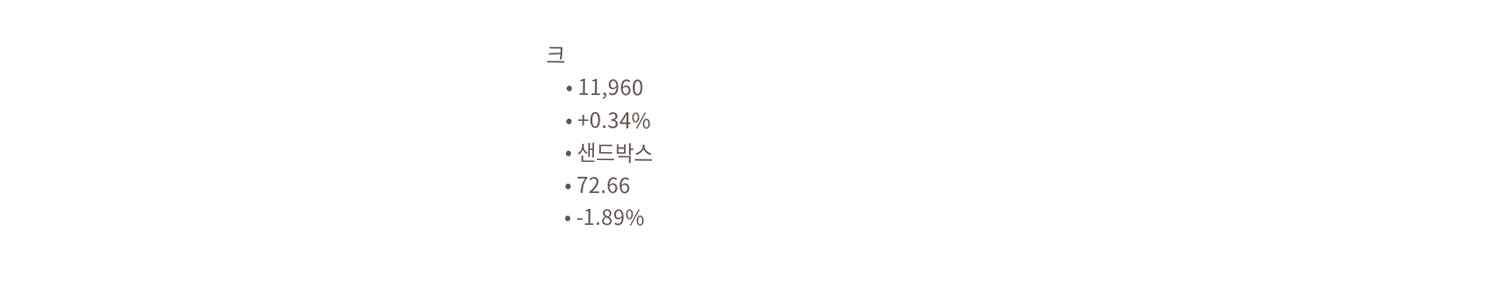크
    • 11,960
    • +0.34%
    • 샌드박스
    • 72.66
    • -1.89%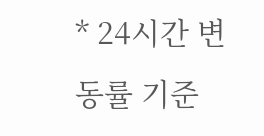* 24시간 변동률 기준